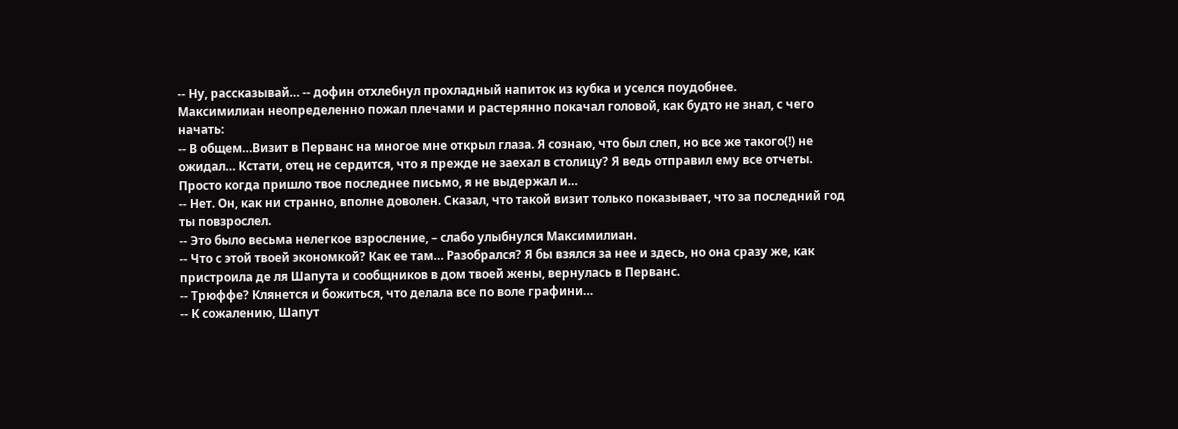-- Ну, рассказывай… -- дофин отхлебнул прохладный напиток из кубка и уселся поудобнее.
Максимилиан неопределенно пожал плечами и растерянно покачал головой, как будто не знал, с чего начать:
-- В общем…Визит в Перванс на многое мне открыл глаза. Я сознаю, что был слеп, но все же такого(!) не ожидал… Кстати, отец не сердится, что я прежде не заехал в столицу? Я ведь отправил ему все отчеты. Просто когда пришло твое последнее письмо, я не выдержал и…
-- Нет. Он, как ни странно, вполне доволен. Сказал, что такой визит только показывает, что за последний год ты повзрослел.
-- Это было весьма нелегкое взросление, – слабо улыбнулся Максимилиан.
-- Что с этой твоей экономкой? Как ее там… Разобрался? Я бы взялся за нее и здесь, но она сразу же, как пристроила де ля Шапута и сообщников в дом твоей жены, вернулась в Перванс.
-- Трюффе? Клянется и божиться, что делала все по воле графини…
-- К сожалению, Шапут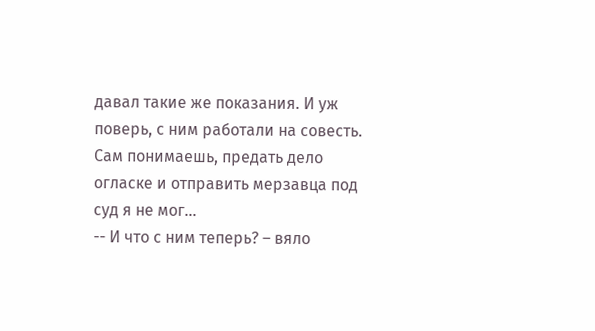давал такие же показания. И уж поверь, с ним работали на совесть. Сам понимаешь, предать дело огласке и отправить мерзавца под суд я не мог…
-- И что с ним теперь? – вяло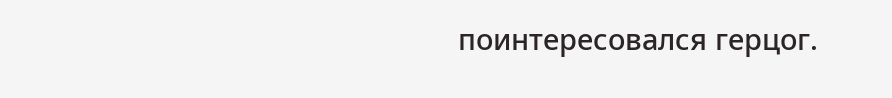поинтересовался герцог.